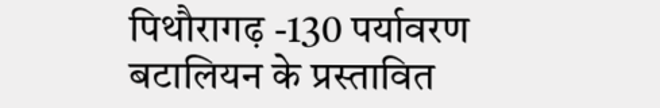पिथौरागढ़ -130 पर्यावरण बटालियन के प्रस्तावित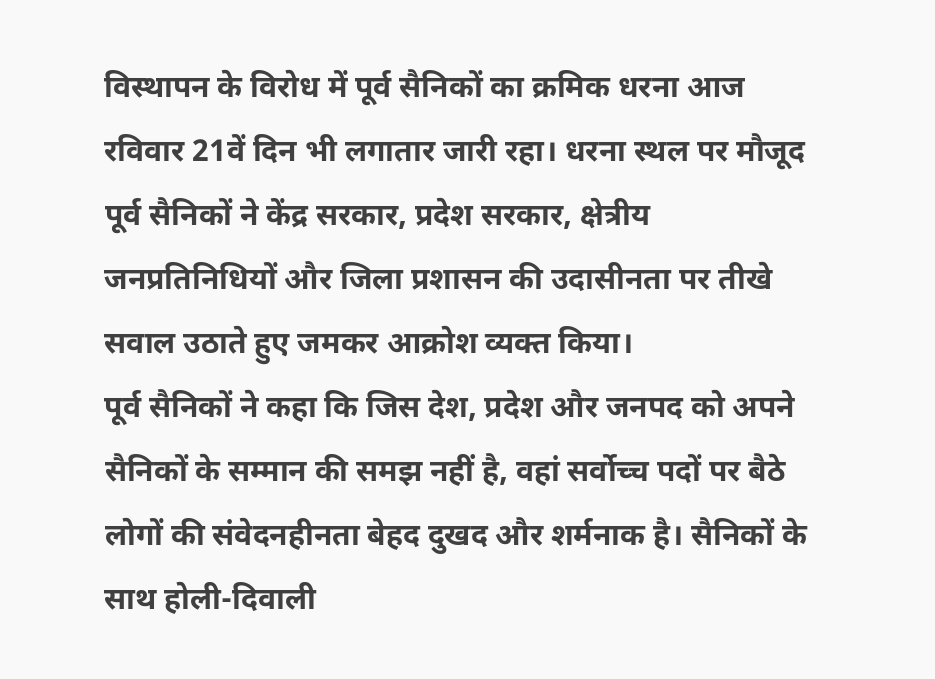विस्थापन के विरोध में पूर्व सैनिकों का क्रमिक धरना आज रविवार 21वें दिन भी लगातार जारी रहा। धरना स्थल पर मौजूद पूर्व सैनिकों ने केंद्र सरकार, प्रदेश सरकार, क्षेत्रीय जनप्रतिनिधियों और जिला प्रशासन की उदासीनता पर तीखे सवाल उठाते हुए जमकर आक्रोश व्यक्त किया।
पूर्व सैनिकों ने कहा कि जिस देश, प्रदेश और जनपद को अपने सैनिकों के सम्मान की समझ नहीं है, वहां सर्वोच्च पदों पर बैठे लोगों की संवेदनहीनता बेहद दुखद और शर्मनाक है। सैनिकों के साथ होली-दिवाली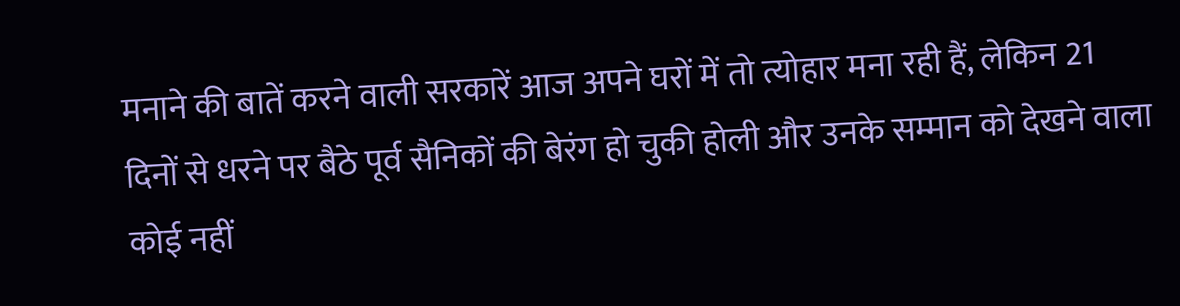मनाने की बातें करने वाली सरकारें आज अपने घरों में तो त्योहार मना रही हैं, लेकिन 21 दिनों से धरने पर बैठे पूर्व सैनिकों की बेरंग हो चुकी होली और उनके सम्मान को देखने वाला कोई नहीं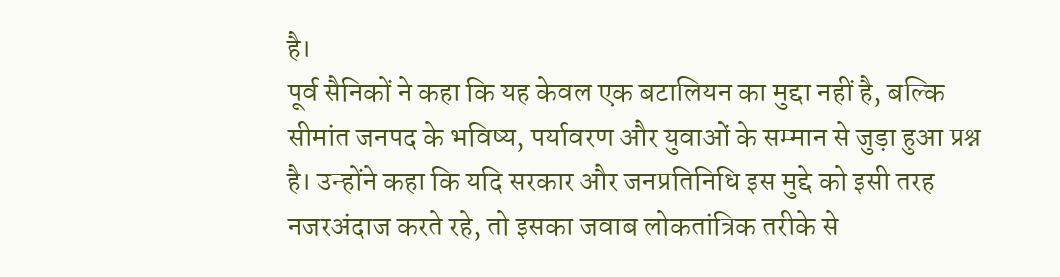है।
पूर्व सैनिकों ने कहा कि यह केवल एक बटालियन का मुद्दा नहीं है, बल्कि सीमांत जनपद के भविष्य, पर्यावरण और युवाओं के सम्मान से जुड़ा हुआ प्रश्न है। उन्होंने कहा कि यदि सरकार और जनप्रतिनिधि इस मुद्दे को इसी तरह नजरअंदाज करते रहे, तो इसका जवाब लोकतांत्रिक तरीके से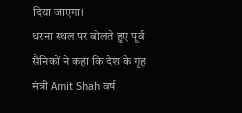दिया जाएगा।
धरना स्थल पर बोलते हुए पूर्व सैनिकों ने कहा कि देश के गृह मंत्री Amit Shah वर्ष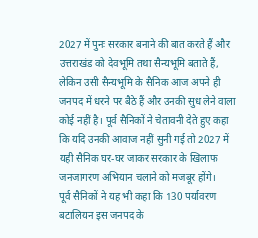2027 में पुनः सरकार बनाने की बात करते हैं और उत्तराखंड को देवभूमि तथा सैन्यभूमि बताते हैं, लेकिन उसी सैन्यभूमि के सैनिक आज अपने ही जनपद में धरने पर बैठे हैं और उनकी सुध लेने वाला कोई नहीं है। पूर्व सैनिकों ने चेतावनी देते हुए कहा कि यदि उनकी आवाज नहीं सुनी गई तो 2027 में यही सैनिक घर-घर जाकर सरकार के खिलाफ जनजागरण अभियान चलाने को मजबूर होंगे।
पूर्व सैनिकों ने यह भी कहा कि 130 पर्यावरण बटालियन इस जनपद के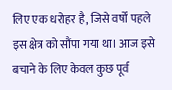लिए एक धरोहर है, जिसे वर्षों पहले इस क्षेत्र को सौंपा गया था। आज इसे बचाने के लिए केवल कुछ पूर्व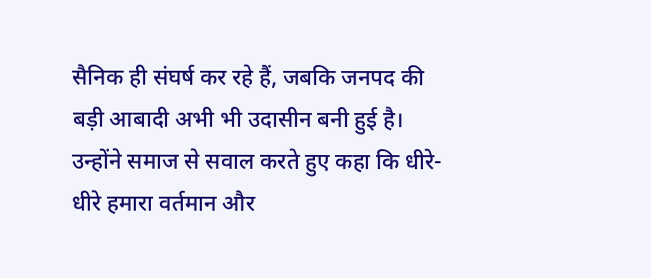सैनिक ही संघर्ष कर रहे हैं, जबकि जनपद की बड़ी आबादी अभी भी उदासीन बनी हुई है। उन्होंने समाज से सवाल करते हुए कहा कि धीरे-धीरे हमारा वर्तमान और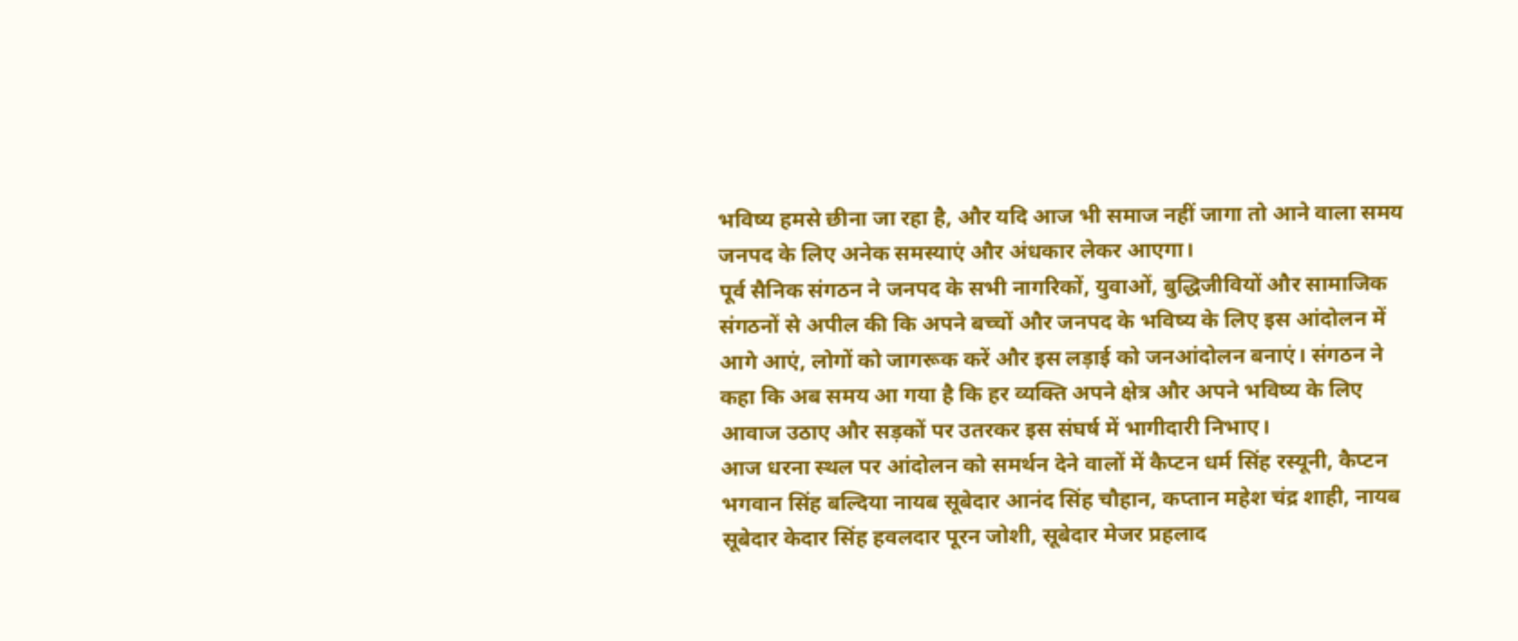भविष्य हमसे छीना जा रहा है, और यदि आज भी समाज नहीं जागा तो आने वाला समय जनपद के लिए अनेक समस्याएं और अंधकार लेकर आएगा।
पूर्व सैनिक संगठन ने जनपद के सभी नागरिकों, युवाओं, बुद्धिजीवियों और सामाजिक संगठनों से अपील की कि अपने बच्चों और जनपद के भविष्य के लिए इस आंदोलन में आगे आएं, लोगों को जागरूक करें और इस लड़ाई को जनआंदोलन बनाएं। संगठन ने कहा कि अब समय आ गया है कि हर व्यक्ति अपने क्षेत्र और अपने भविष्य के लिए आवाज उठाए और सड़कों पर उतरकर इस संघर्ष में भागीदारी निभाए।
आज धरना स्थल पर आंदोलन को समर्थन देने वालों में कैप्टन धर्म सिंह रस्यूनी, कैप्टन भगवान सिंह बल्दिया नायब सूबेदार आनंद सिंह चौहान, कप्तान महेश चंद्र शाही, नायब सूबेदार केदार सिंह हवलदार पूरन जोशी, सूबेदार मेजर प्रहलाद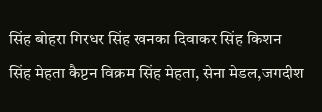सिंह बोहरा गिरधर सिंह खनका दिवाकर सिंह किशन सिंह मेहता कैप्टन विक्रम सिंह मेहता, सेना मेडल,जगदीश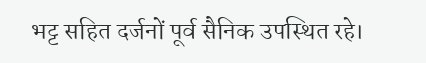भट्ट सहित दर्जनों पूर्व सैनिक उपस्थित रहे।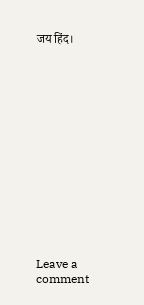जय हिंद।














Leave a comment